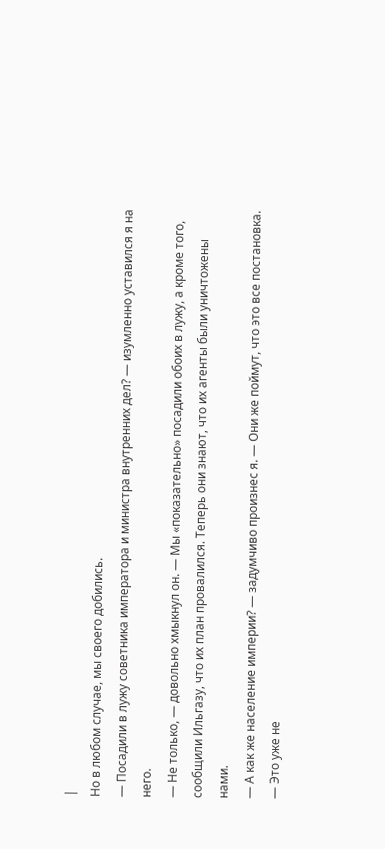|
Но в любом случае, мы своего добились.
— Посадили в лужу советника императора и министра внутренних дел? — изумленно уставился я на него.
— Не только, — довольно хмыкнул он. — Мы «показательно» посадили обоих в лужу, а кроме того, сообщили Ильгазу, что их план провалился. Теперь они знают, что их агенты были уничтожены нами.
— А как же население империи? — задумчиво произнес я. — Они же поймут, что это все постановка.
— Это уже не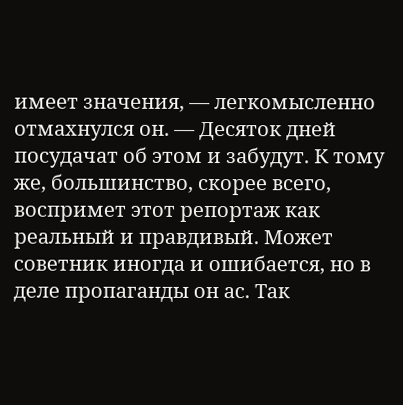имеет значения, — легкомысленно отмахнулся он. — Десяток дней посудачат об этом и забудут. К тому же, большинство, скорее всего, воспримет этот репортаж как реальный и правдивый. Может советник иногда и ошибается, но в деле пропаганды он ас. Так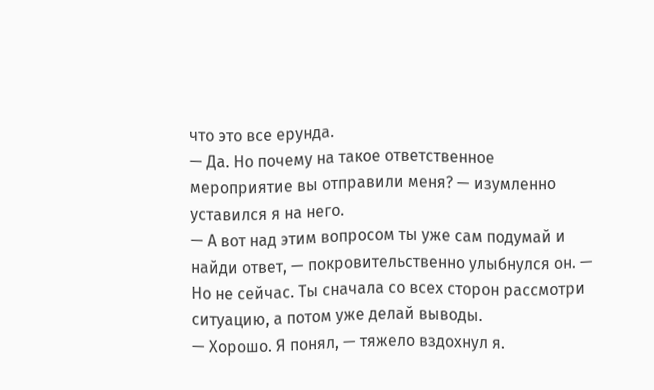что это все ерунда.
— Да. Но почему на такое ответственное мероприятие вы отправили меня? — изумленно уставился я на него.
— А вот над этим вопросом ты уже сам подумай и найди ответ, — покровительственно улыбнулся он. — Но не сейчас. Ты сначала со всех сторон рассмотри ситуацию, а потом уже делай выводы.
— Хорошо. Я понял, — тяжело вздохнул я.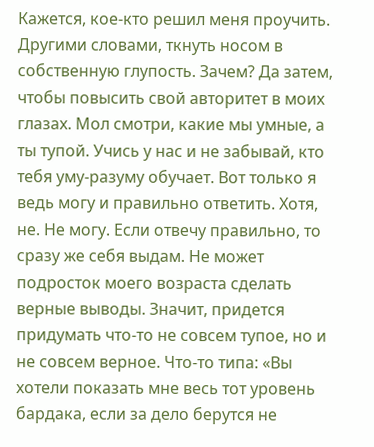Кажется, кое-кто решил меня проучить. Другими словами, ткнуть носом в собственную глупость. Зачем? Да затем, чтобы повысить свой авторитет в моих глазах. Мол смотри, какие мы умные, а ты тупой. Учись у нас и не забывай, кто тебя уму-разуму обучает. Вот только я ведь могу и правильно ответить. Хотя, не. Не могу. Если отвечу правильно, то сразу же себя выдам. Не может подросток моего возраста сделать верные выводы. Значит, придется придумать что-то не совсем тупое, но и не совсем верное. Что-то типа: «Вы хотели показать мне весь тот уровень бардака, если за дело берутся не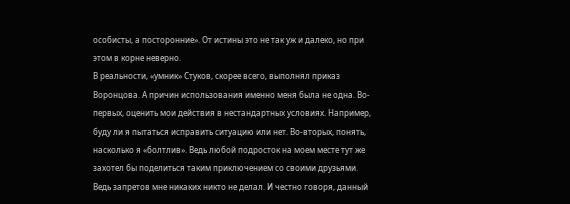особисты, а посторонние». От истины это не так уж и далеко, но при этом в корне неверно.
В реальности, «умник» Стуков, скорее всего, выполнял приказ Воронцова. А причин использования именно меня была не одна. Во-первых, оценить мои действия в нестандартных условиях. Например, буду ли я пытаться исправить ситуацию или нет. Во-вторых, понять, насколько я «болтлив». Ведь любой подросток на моем месте тут же захотел бы поделиться таким приключением со своими друзьями. Ведь запретов мне никаких никто не делал. И честно говоря, данный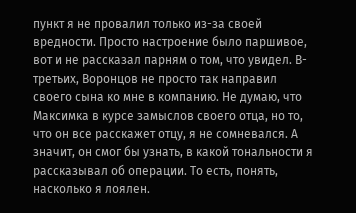пункт я не провалил только из-за своей вредности. Просто настроение было паршивое, вот и не рассказал парням о том, что увидел. В-третьих, Воронцов не просто так направил своего сына ко мне в компанию. Не думаю, что Максимка в курсе замыслов своего отца, но то, что он все расскажет отцу, я не сомневался. А значит, он смог бы узнать, в какой тональности я рассказывал об операции. То есть, понять, насколько я лоялен.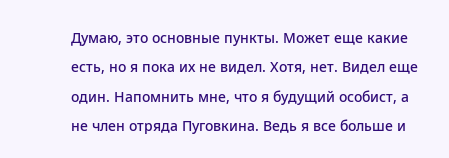Думаю, это основные пункты. Может еще какие есть, но я пока их не видел. Хотя, нет. Видел еще один. Напомнить мне, что я будущий особист, а не член отряда Пуговкина. Ведь я все больше и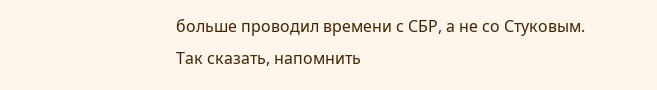больше проводил времени с СБР, а не со Стуковым. Так сказать, напомнить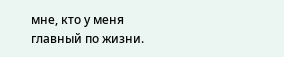мне, кто у меня главный по жизни.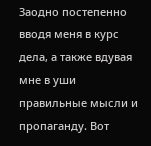Заодно постепенно вводя меня в курс дела, а также вдувая мне в уши правильные мысли и пропаганду. Вот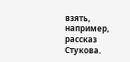взять, например, рассказ Стукова.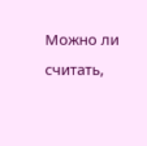Можно ли считать,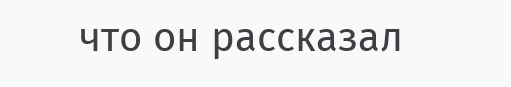что он рассказал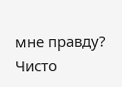мне правду? Чисто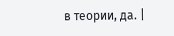в теории, да. |